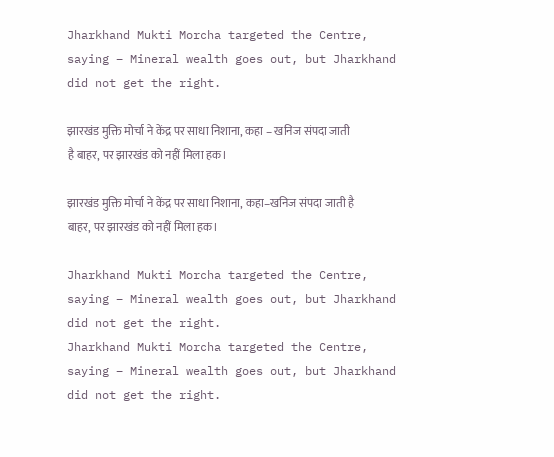Jharkhand Mukti Morcha targeted the Centre, saying – Mineral wealth goes out, but Jharkhand did not get the right.

झारखंड मुक्ति मोर्चा ने केंद्र पर साधा निशाना, कहा – खनिज संपदा जाती है बाहर, पर झारखंड को नहीं मिला हक।

झारखंड मुक्ति मोर्चा ने केंद्र पर साधा निशाना, कहा–खनिज संपदा जाती है बाहर, पर झारखंड को नहीं मिला हक।

Jharkhand Mukti Morcha targeted the Centre, saying – Mineral wealth goes out, but Jharkhand did not get the right.
Jharkhand Mukti Morcha targeted the Centre, saying – Mineral wealth goes out, but Jharkhand did not get the right.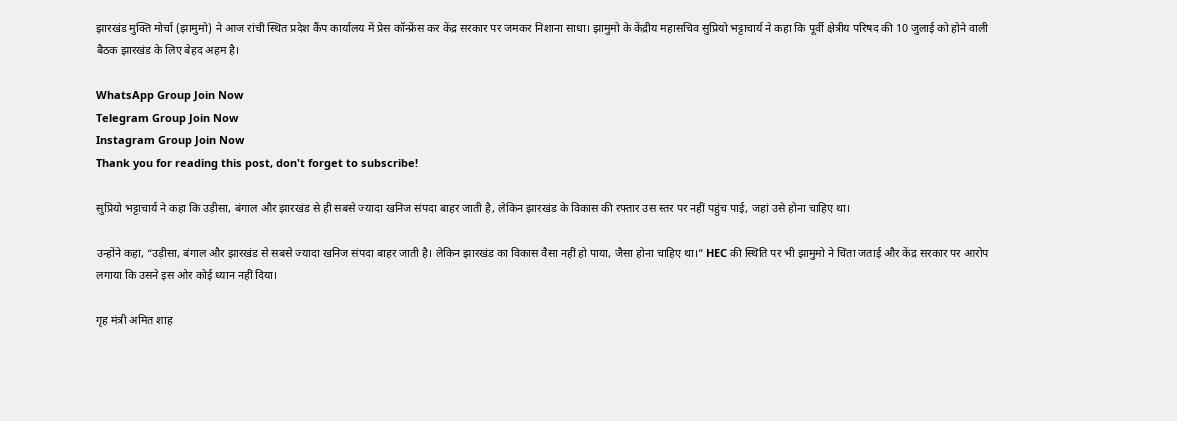झारखंड मुक्ति मोर्चा (झामुमो) ने आज रांची स्थित प्रदेश कैंप कार्यालय में प्रेस कॉन्फ्रेंस कर केंद्र सरकार पर जमकर निशाना साधा। झामुमो के केंद्रीय महासचिव सुप्रियो भट्टाचार्य ने कहा कि पूर्वी क्षेत्रीय परिषद की 10 जुलाई को होने वाली बैठक झारखंड के लिए बेहद अहम है।

WhatsApp Group Join Now
Telegram Group Join Now
Instagram Group Join Now
Thank you for reading this post, don't forget to subscribe!

सुप्रियो भट्टाचार्य ने कहा कि उड़ीसा, बंगाल और झारखंड से ही सबसे ज्यादा खनिज संपदा बाहर जाती है, लेकिन झारखंड के विकास की रफ्तार उस स्तर पर नहीं पहुंच पाई, जहां उसे होना चाहिए था।

उन्होंने कहा, “उड़ीसा, बंगाल और झारखंड से सबसे ज्यादा खनिज संपदा बाहर जाती है। लेकिन झारखंड का विकास वैसा नहीं हो पाया, जैसा होना चाहिए था।” HEC की स्थिति पर भी झामुमो ने चिंता जताई और केंद्र सरकार पर आरोप लगाया कि उसने इस ओर कोई ध्यान नहीं दिया।

गृह मंत्री अमित शाह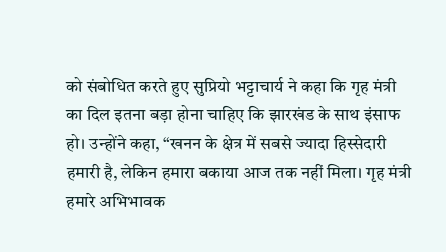को संबोधित करते हुए सुप्रियो भट्टाचार्य ने कहा कि गृह मंत्री का दिल इतना बड़ा होना चाहिए कि झारखंड के साथ इंसाफ हो। उन्होंने कहा, “खनन के क्षेत्र में सबसे ज्यादा हिस्सेदारी हमारी है, लेकिन हमारा बकाया आज तक नहीं मिला। गृह मंत्री हमारे अभिभावक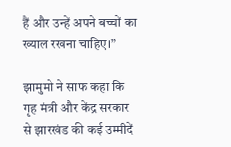हैं और उन्हें अपने बच्चों का ख्याल रखना चाहिए।”

झामुमो ने साफ कहा कि गृह मंत्री और केंद्र सरकार से झारखंड की कई उम्मीदें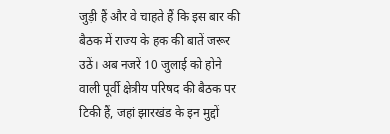जुड़ी हैं और वे चाहते हैं कि इस बार की बैठक में राज्य के हक की बातें जरूर उठें। अब नजरें 10 जुलाई को होने वाली पूर्वी क्षेत्रीय परिषद की बैठक पर टिकी हैं, जहां झारखंड के इन मुद्दों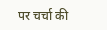पर चर्चा की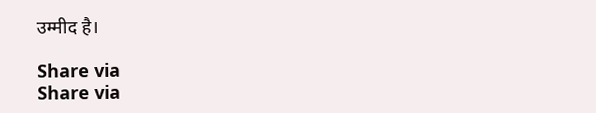उम्मीद है।

Share via
Share via